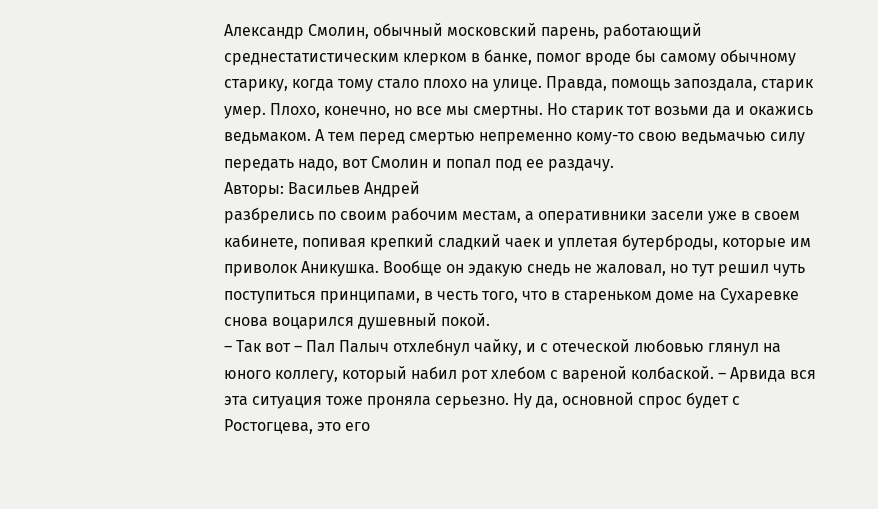Александр Смолин, обычный московский парень, работающий среднестатистическим клерком в банке, помог вроде бы самому обычному старику, когда тому стало плохо на улице. Правда, помощь запоздала, старик умер. Плохо, конечно, но все мы смертны. Но старик тот возьми да и окажись ведьмаком. А тем перед смертью непременно кому-то свою ведьмачью силу передать надо, вот Смолин и попал под ее раздачу.
Авторы: Васильев Андрей
разбрелись по своим рабочим местам, а оперативники засели уже в своем кабинете, попивая крепкий сладкий чаек и уплетая бутерброды, которые им приволок Аникушка. Вообще он эдакую снедь не жаловал, но тут решил чуть поступиться принципами, в честь того, что в стареньком доме на Сухаревке снова воцарился душевный покой.
– Так вот – Пал Палыч отхлебнул чайку, и с отеческой любовью глянул на юного коллегу, который набил рот хлебом с вареной колбаской. – Арвида вся эта ситуация тоже проняла серьезно. Ну да, основной спрос будет с Ростогцева, это его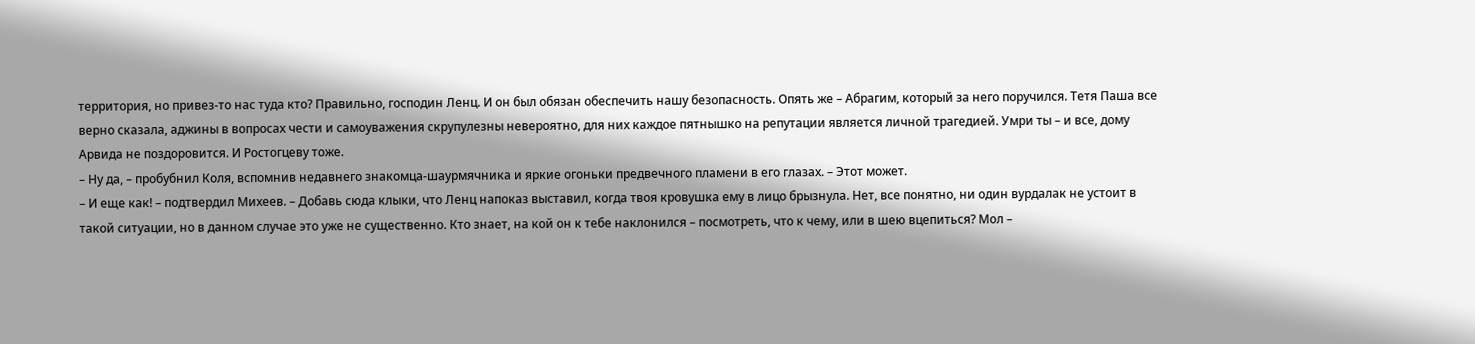территория, но привез-то нас туда кто? Правильно, господин Ленц. И он был обязан обеспечить нашу безопасность. Опять же – Абрагим, который за него поручился. Тетя Паша все верно сказала, аджины в вопросах чести и самоуважения скрупулезны невероятно, для них каждое пятнышко на репутации является личной трагедией. Умри ты – и все, дому Арвида не поздоровится. И Ростогцеву тоже.
– Ну да, – пробубнил Коля, вспомнив недавнего знакомца-шаурмячника и яркие огоньки предвечного пламени в его глазах. – Этот может.
– И еще как! – подтвердил Михеев. – Добавь сюда клыки, что Ленц напоказ выставил, когда твоя кровушка ему в лицо брызнула. Нет, все понятно, ни один вурдалак не устоит в такой ситуации, но в данном случае это уже не существенно. Кто знает, на кой он к тебе наклонился – посмотреть, что к чему, или в шею вцепиться? Мол –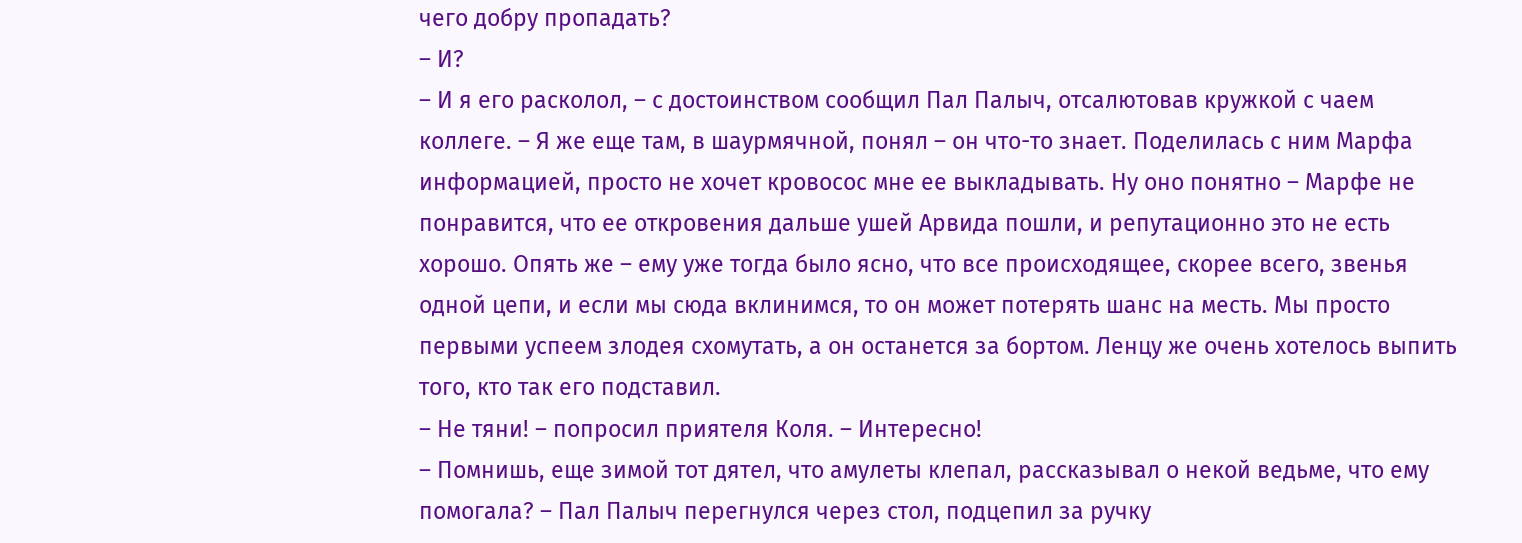чего добру пропадать?
– И?
– И я его расколол, – с достоинством сообщил Пал Палыч, отсалютовав кружкой с чаем коллеге. – Я же еще там, в шаурмячной, понял – он что-то знает. Поделилась с ним Марфа информацией, просто не хочет кровосос мне ее выкладывать. Ну оно понятно – Марфе не понравится, что ее откровения дальше ушей Арвида пошли, и репутационно это не есть хорошо. Опять же – ему уже тогда было ясно, что все происходящее, скорее всего, звенья одной цепи, и если мы сюда вклинимся, то он может потерять шанс на месть. Мы просто первыми успеем злодея схомутать, а он останется за бортом. Ленцу же очень хотелось выпить того, кто так его подставил.
– Не тяни! – попросил приятеля Коля. – Интересно!
– Помнишь, еще зимой тот дятел, что амулеты клепал, рассказывал о некой ведьме, что ему помогала? – Пал Палыч перегнулся через стол, подцепил за ручку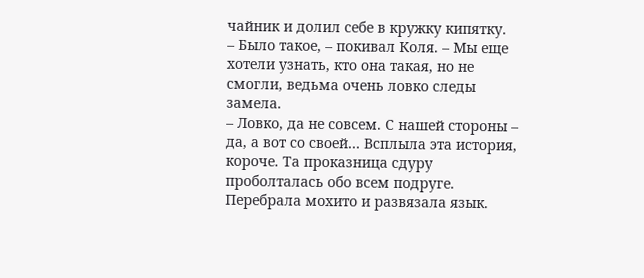чайник и долил себе в кружку кипятку.
– Было такое, – покивал Коля. – Мы еще хотели узнать, кто она такая, но не смогли, ведьма очень ловко следы замела.
– Ловко, да не совсем. С нашей стороны – да, а вот со своей… Всплыла эта история, короче. Та проказница сдуру проболталась обо всем подруге. Перебрала мохито и развязала язык.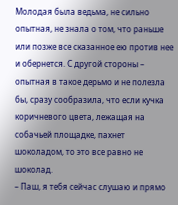Молодая была ведьма, не сильно опытная, не знала о том, что раньше или позже все сказанное ею против нее и обернется. С другой стороны – опытная в такое дерьмо и не полезла бы, сразу сообразила, что если кучка коричневого цвета, лежащая на собачьей площадке, пахнет шоколадом, то это все равно не шоколад.
– Паш, я тебя сейчас слушаю и прямо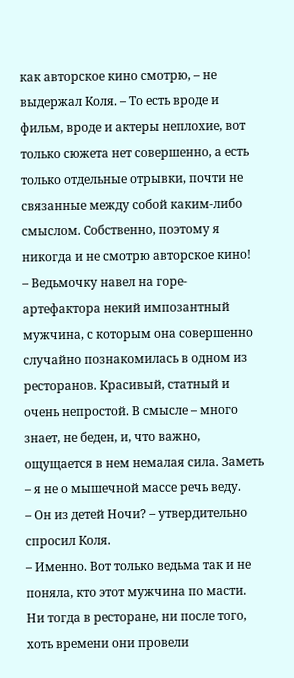как авторское кино смотрю, – не выдержал Коля. – То есть вроде и фильм, вроде и актеры неплохие, вот только сюжета нет совершенно, а есть только отдельные отрывки, почти не связанные между собой каким-либо смыслом. Собственно, поэтому я никогда и не смотрю авторское кино!
– Ведьмочку навел на горе-артефактора некий импозантный мужчина, с которым она совершенно случайно познакомилась в одном из ресторанов. Красивый, статный и очень непростой. В смысле – много знает, не беден, и, что важно, ощущается в нем немалая сила. Заметь – я не о мышечной массе речь веду.
– Он из детей Ночи? – утвердительно спросил Коля.
– Именно. Вот только ведьма так и не поняла, кто этот мужчина по масти. Ни тогда в ресторане, ни после того, хоть времени они провели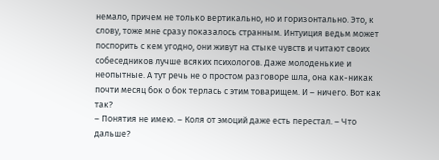немало, причем не только вертикально, но и горизонтально. Это, к слову, тоже мне сразу показалось странным. Интуиция ведьм может поспорить с кем угодно, они живут на стыке чувств и читают своих собеседников лучше всяких психологов. Даже молоденькие и неопытные. А тут речь не о простом разговоре шла, она как-никак почти месяц бок о бок терлась с этим товарищем. И – ничего. Вот как так?
– Понятия не имею. – Коля от эмоций даже есть перестал. – Что дальше?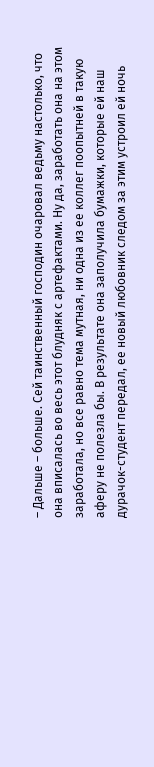– Дальше – больше. Сей таинственный господин очаровал ведьму настолько, что она вписалась во весь этот блудняк с артефактами. Ну да, заработать она на этом заработала, но все равно тема мутная, ни одна из ее коллег поопытней в такую аферу не полезла бы. В результате она заполучила бумажки, которые ей наш дурачок-студент передал, ее новый любовник следом за этим устроил ей ночь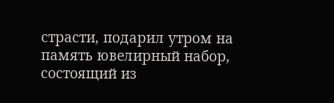страсти, подарил утром на память ювелирный набор, состоящий из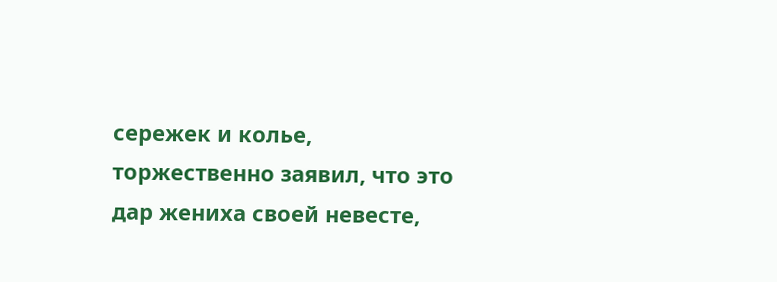сережек и колье, торжественно заявил, что это дар жениха своей невесте,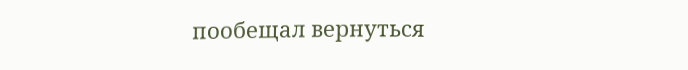пообещал вернуться